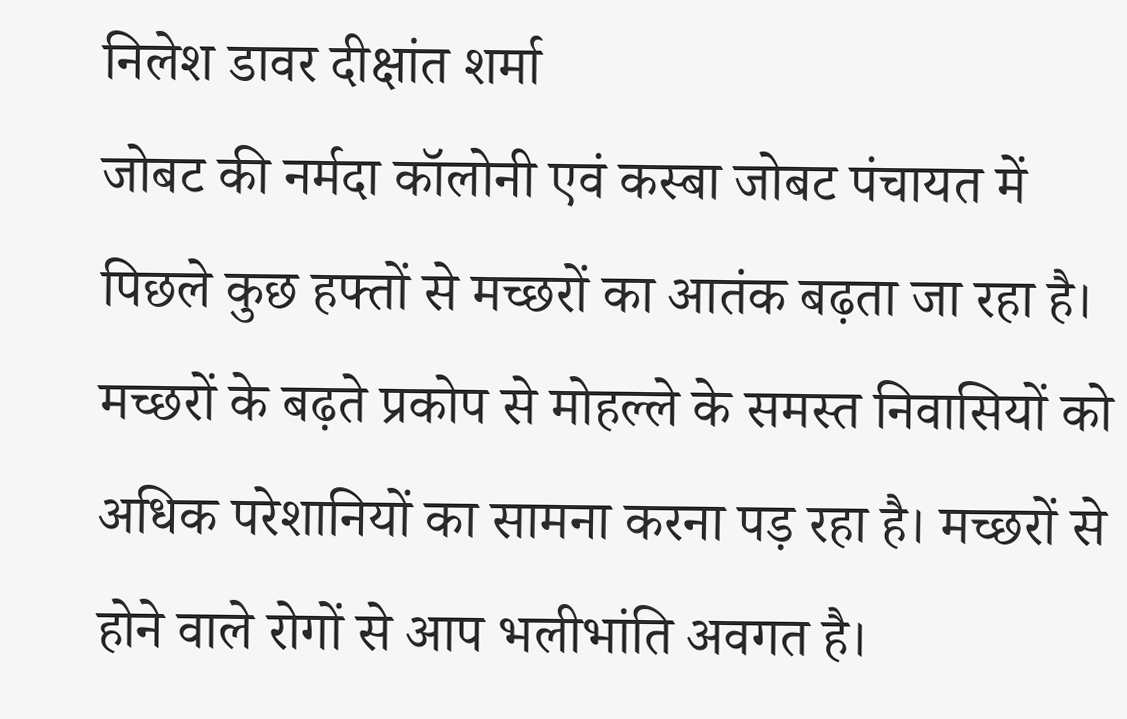निलेश डावर दीक्षांत शर्मा
जोबट की नर्मदा कॉलोनी एवं कस्बा जोबट पंचायत में पिछले कुछ हफ्तों से मच्छरों का आतंक बढ़ता जा रहा है। मच्छरों के बढ़ते प्रकोप से मोहल्ले के समस्त निवासियों को अधिक परेशानियों का सामना करना पड़ रहा है। मच्छरों से होने वाले रोगों से आप भलीभांति अवगत है।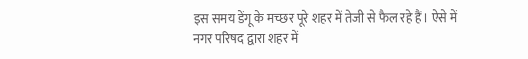इस समय डेंगू के मच्छर पूरे शहर में तेजी से फैल रहे हैं। ऐसे में नगर परिषद द्वारा शहर में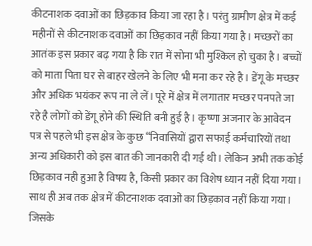कीटनाशक दवाओं का छिड़काव किया जा रहा है। परंतु ग्रामीण क्षेत्र में कई महीनों से कीटनाशक दवाओं का छिड़काव नहीं किया गया है। मच्छरों का आतंक इस प्रकार बढ़ गया है कि रात में सोना भी मुश्किल हो चुका है। बच्चों को माता पिता घर से बाहर खेलने के लिए भी मना कर रहे है। डेंगू के मच्छर और अधिक भयंकर रूप ना ले लें। पूरे में क्षेत्र में लगातार मच्छर पनपते जा रहे है लोगों को डेंगू होने की स्थिति बनी हुई है। कृष्णा अजनार के आवेदन पत्र से पहले भी इस क्षेत्र के कुछ “निवासियों द्वारा सफाई कर्मचारियों तथा अन्य अधिकारी को इस बात की जानकारी दी गई थी। लेकिन अभी तक कोई छिड़काव नही हुआ है विषय है, किसी प्रकार का विशेष ध्यान नहीं दिया गया। साथ ही अब तक क्षेत्र में कीटनाशक दवाओं का छिड़काव नहीं किया गया। जिसके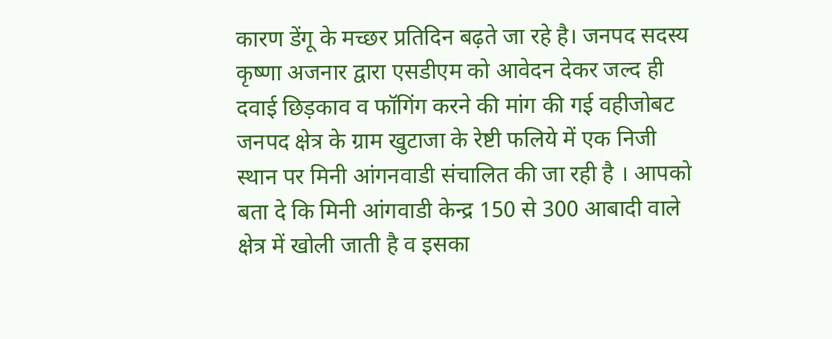कारण डेंगू के मच्छर प्रतिदिन बढ़ते जा रहे है। जनपद सदस्य कृष्णा अजनार द्वारा एसडीएम को आवेदन देकर जल्द ही दवाई छिड़काव व फॉगिंग करने की मांग की गई वहीजोबट जनपद क्षेत्र के ग्राम खुटाजा के रेष्टी फलिये में एक निजी स्थान पर मिनी आंगनवाडी संचालित की जा रही है । आपको बता दे कि मिनी आंगवाडी केन्द्र 150 से 300 आबादी वाले क्षेत्र में खोली जाती है व इसका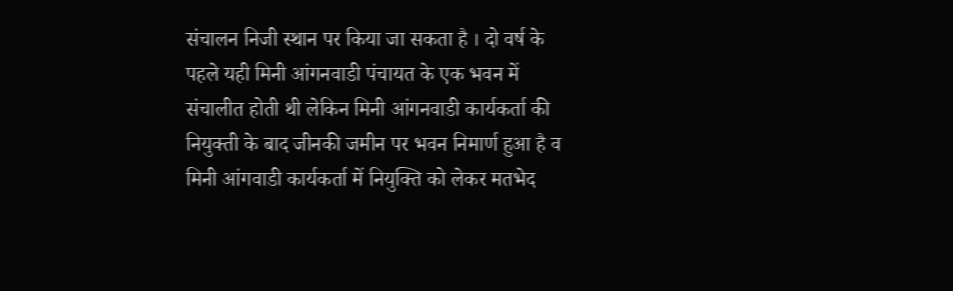संचालन निजी स्थान पर किया जा सकता है । दो वर्ष के पहले यही मिनी आंगनवाडी पंचायत के एक भवन में संचालीत होती थी लेकिन मिनी आंगनवाडी कार्यकर्ता की नियुक्ती के बाद जीनकी जमीन पर भवन निमार्ण हुआ है व मिनी आंगवाडी कार्यकर्ता में नियुक्ति को लेकर मतभेद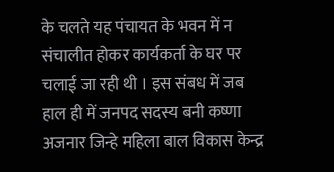के चलते यह पंचायत के भवन में न संचालीत होकर कार्यकर्ता के घर पर चलाई जा रही थी । इस संबध में जब हाल ही में जनपद सदस्य बनी कष्णा अजनार जिन्हे महिला बाल विकास केन्द्र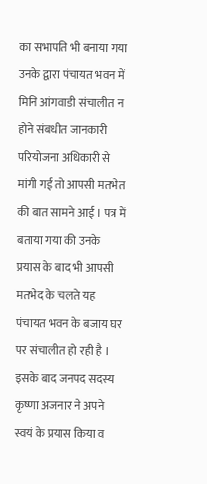का सभापति भी बनाया गया उनके द्वारा पंचायत भवन में मिनि आंगवाडी संचालीत न होने संबधीत जानकारी परियोजना अधिकारी से मांगी गई तो आपसी मतभेत की बात सामने आई । पत्र में बताया गया की उनके प्रयास के बाद भी आपसी मतभेद के चलते यह पंचायत भवन के बजाय घर पर संचालीत हो रही है ।
इसके बाद जनपद सदस्य कृष्णा अजनार ने अपने स्वयं के प्रयास किया व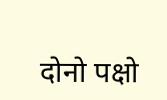दोनो पक्षो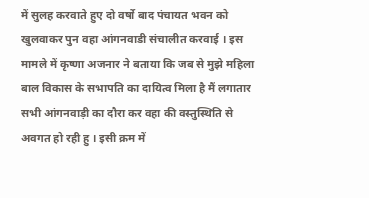में सुलह करवाते हुए दो वर्षो बाद पंचायत भवन को खुलवाकर पुन वहा आंगनवाडी संचालीत करवाई । इस मामले में कृष्णा अजनार ने बताया कि जब से मुझे महिला बाल विकास के सभापति का दायित्व मिला है मैं लगातार सभी आंगनवाड़ी का दौरा कर वहा की वस्तुस्थिति से अवगत हो रही हु । इसी क्रम में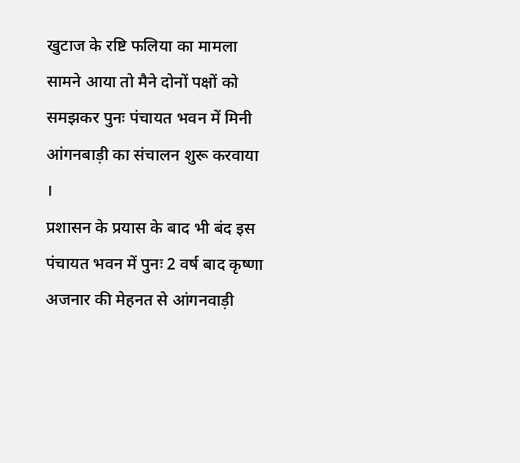खुटाज के रष्टि फलिया का मामला सामने आया तो मैने दोनों पक्षों को समझकर पुनः पंचायत भवन में मिनी आंगनबाड़ी का संचालन शुरू करवाया ।
प्रशासन के प्रयास के बाद भी बंद इस पंचायत भवन में पुनः 2 वर्ष बाद कृष्णा अजनार की मेहनत से आंगनवाड़ी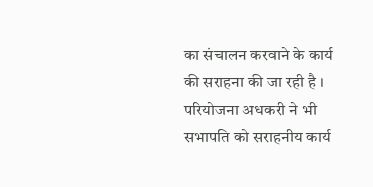का संचालन करवाने के कार्य की सराहना की जा रही है । परियोजना अधकरी ने भी सभापति को सराहनीय कार्य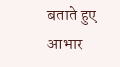बताते हुए आभार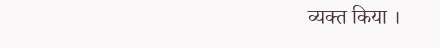व्यक्त किया ।